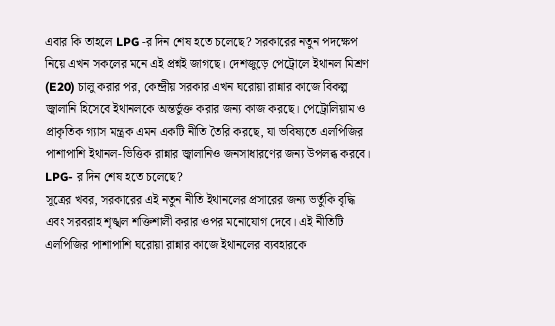এবার কি তাহলে LPG -র দিন শেষ হতে চলেছে? সরকারের নতুন পদক্ষেপ নিয়ে এখন সকলের মনে এই প্রশ্নই জাগছে। দেশজুড়ে পেট্রোলে ইথানল মিশ্রণ (E20) চালু করার পর, কেন্দ্রীয় সরকার এখন ঘরোয়া রান্নার কাজে বিকল্প জ্বালানি হিসেবে ইথানলকে অন্তর্ভুক্ত করার জন্য কাজ করছে। পেট্রোলিয়াম ও প্রাকৃতিক গ্যাস মন্ত্রক এমন একটি নীতি তৈরি করছে, যা ভবিষ্যতে এলপিজির পাশাপাশি ইথানল-ভিত্তিক রান্নার জ্বালানিও জনসাধারণের জন্য উপলব্ধ করবে।
LPG- র দিন শেষ হতে চলেছে?
সূত্রের খবর, সরকারের এই নতুন নীতি ইথানলের প্রসারের জন্য ভর্তুকি বৃদ্ধি এবং সরবরাহ শৃঙ্খল শক্তিশালী করার ওপর মনোযোগ দেবে। এই নীতিটি এলপিজির পাশাপাশি ঘরোয়া রান্নার কাজে ইথানলের ব্যবহারকে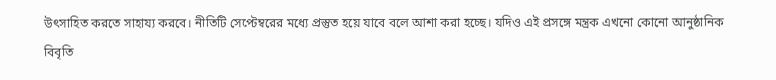উৎসাহিত করতে সাহায্য করবে। নীতিটি সেপ্টেম্বরের মধ্যে প্রস্তুত হয়ে যাবে বলে আশা করা হচ্ছে। যদিও এই প্রসঙ্গে মন্ত্রক এখনো কোনো আনুষ্ঠানিক বিবৃতি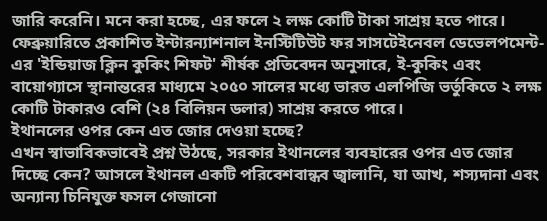জারি করেনি। মনে করা হচ্ছে, এর ফলে ২ লক্ষ কোটি টাকা সাশ্রয় হতে পারে।
ফেব্রুয়ারিতে প্রকাশিত ইন্টারন্যাশনাল ইনস্টিটিউট ফর সাসটেইনেবল ডেভেলপমেন্ট-এর 'ইন্ডিয়াজ ক্লিন কুকিং শিফট' শীর্ষক প্রতিবেদন অনুসারে, ই-কুকিং এবং বায়োগ্যাসে স্থানান্তরের মাধ্যমে ২০৫০ সালের মধ্যে ভারত এলপিজি ভর্তুকিতে ২ লক্ষ কোটি টাকারও বেশি (২৪ বিলিয়ন ডলার) সাশ্রয় করতে পারে।
ইথানলের ওপর কেন এত জোর দেওয়া হচ্ছে?
এখন স্বাভাবিকভাবেই প্রশ্ন উঠছে, সরকার ইথানলের ব্যবহারের ওপর এত জোর দিচ্ছে কেন? আসলে ইথানল একটি পরিবেশবান্ধব জ্বালানি, যা আখ, শস্যদানা এবং অন্যান্য চিনিযুক্ত ফসল গেজানো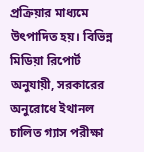প্রক্রিয়ার মাধ্যমে উৎপাদিত হয়। বিভিন্ন মিডিয়া রিপোর্ট অনুযায়ী, সরকারের অনুরোধে ইথানল চালিত গ্যাস পরীক্ষা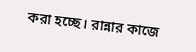করা হচ্ছে। রান্নার কাজে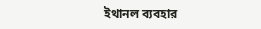ইথানল ব্যবহার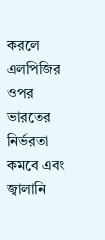করলে এলপিজির ওপর ভারতের নির্ভরতা কমবে এবং জ্বালানি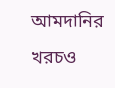আমদানির খরচও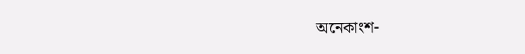অনেকাংশ-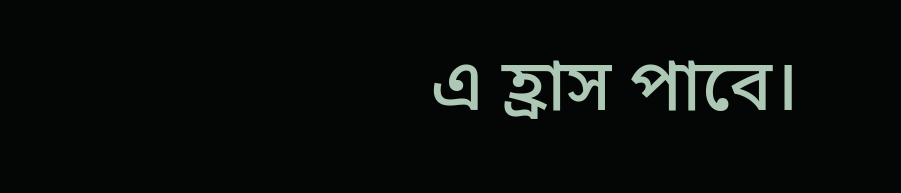এ হ্রাস পাবে।